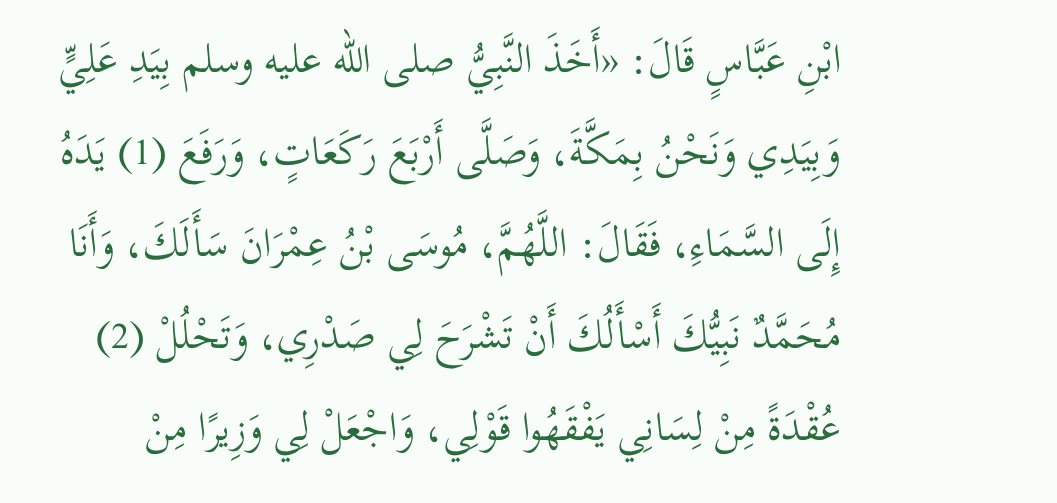ابْنِ عَبَّاسٍ قَالَ: «أَخَذَ النَّبِيُّ صلى الله عليه وسلم بِيَدِ عَلِيٍّ وَبِيَدِي وَنَحْنُ بِمَكَّةَ، وَصَلَّى أَرْبَعَ رَكَعَاتٍ، وَرَفَعَ (1) يَدَهُ إِلَى السَّمَاءِ، فَقَالَ: اللَّهُمَّ، مُوسَى بْنُ عِمْرَانَ سَأَلَكَ، وَأَنَا مُحَمَّدٌ نَبِيُّكَ أَسْأَلُكَ أَنْ تَشْرَحَ لِي صَدْرِي، وَتَحْلُلْ (2) عُقْدَةً مِنْ لِسَانِي يَفْقَهُوا قَوْلِي، وَاجْعَلْ لِي وَزِيرًا مِنْ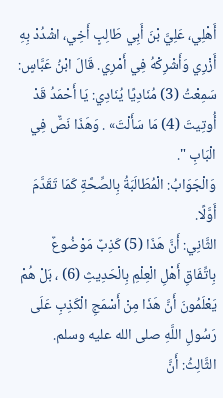أَهْلِي، عَلِيَّ بْنَ أَبِي طَالِبٍ أَخِي، اشْدُدْ بِهِ أَزْرِي وَأَشْرِكْهُ فِي أَمْرِي. قَالَ ابْنُ عَبَّاسٍ: سَمِعْتُ (3) مُنَادِيًا يُنَادِي: يَا أَحْمَدُ قَدْ أُوتِيتَ (4) مَا سَأَلْتَ» . وَهَذَا نَصٌّ فِي الْبَابِ ".
وَالْجَوَابُ: الْمُطَالَبَةُ بِالصِّحَّةِ كَمَا تَقَدَّمَ أَوَّلًا.
الثَّانِي: أَنَّ هَذَا (5) كَذِبٌ مَوْضُوعٌ بِاتِّفَاقِ أَهْلِ الْعِلْمِ بِالْحَدِيثِ (6) ، بَلْ هُمْ يَعْلَمُونَ أَنَّ هَذَا مِنْ أَسْمَجِ الْكَذِبِ عَلَى رَسُولِ اللَّهِ صلى الله عليه وسلم.
الثَّالِثُ: أَنَّ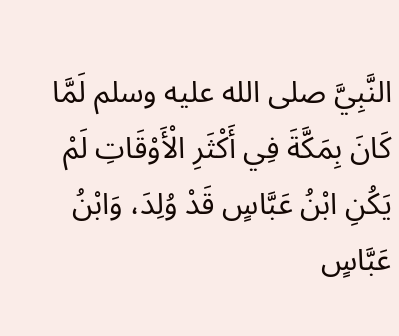النَّبِيَّ صلى الله عليه وسلم لَمَّا كَانَ بِمَكَّةَ فِي أَكْثَرِ الْأَوْقَاتِ لَمْ يَكُنِ ابْنُ عَبَّاسٍ قَدْ وُلِدَ، وَابْنُ عَبَّاسٍ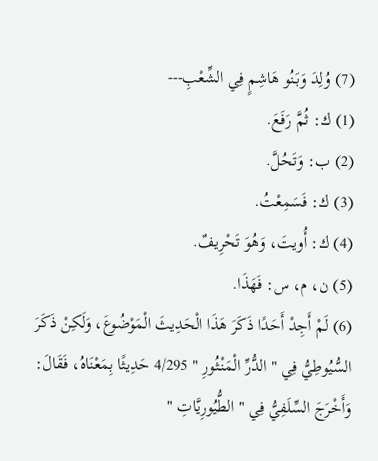(7) وُلِدَ وَبَنُو هَاشِمٍ فِي الشِّعْبِ---
(1) ك: ثُمَّ رَفَعَ.
(2) ب: وَتَحُلَّ.
(3) ك: فَسَمِعْتُ.
(4) ك: أُويتَ، وَهُوَ تَحْرِيفٌ.
(5) ن، م، س: فَهَذَا.
(6) لَمْ أَجِدْ أَحَدًا ذَكَرَ هَذَا الْحَدِيثَ الْمَوْضُوعَ، وَلَكِنْ ذَكَرَ السُّيُوطِيُّ فِي " الدُّرِّ الْمَنْثُورِ " 4/295 حَدِيثًا بِمَعْنَاهُ، فَقَالَ: وَأَخْرَجَ السِّلَفِيُّ فِي " الطُّيُورِيَّاتِ "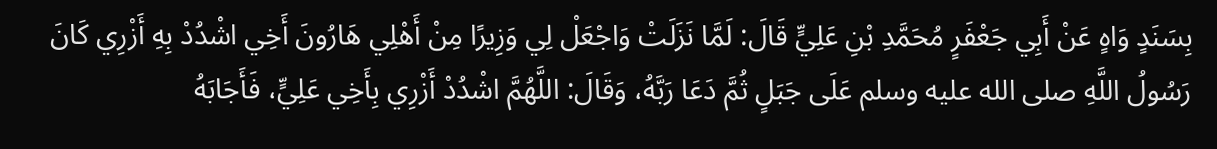بِسَنَدٍ وَاهٍ عَنْ أَبِي جَعْفَرٍ مُحَمَّدِ بْنِ عَلِيٍّ قَالَ: لَمَّا نَزَلَتْ وَاجْعَلْ لِي وَزِيرًا مِنْ أَهْلِي هَارُونَ أَخِي اشْدُدْ بِهِ أَزْرِي كَانَ رَسُولُ اللَّهِ صلى الله عليه وسلم عَلَى جَبَلٍ ثُمَّ دَعَا رَبَّهُ، وَقَالَ: اللَّهُمَّ اشْدُدْ أَزْرِي بِأَخِي عَلِيٍّ، فَأَجَابَهُ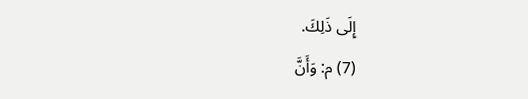إِلَى ذَلِكَ.
(7) م: وَأَنَّ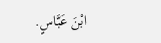ابْنَ عَبَّاسٍ.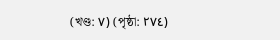(খণ্ড: ٧) (পৃষ্ঠা: ٢٧٤)